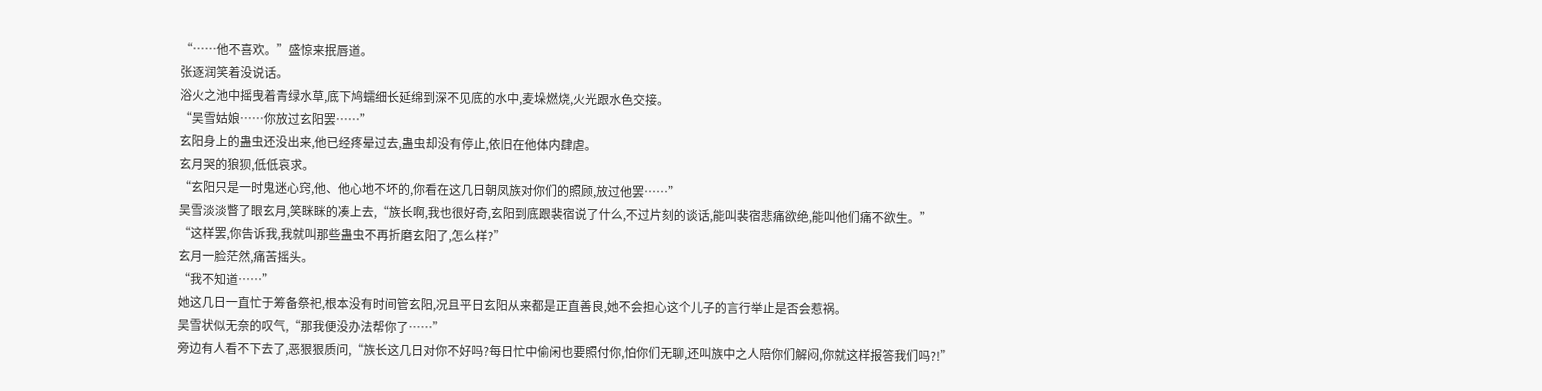“……他不喜欢。”盛惊来抿唇道。
张逐润笑着没说话。
浴火之池中摇曳着青绿水草,底下鸠蠕细长延绵到深不见底的水中,麦垛燃烧,火光跟水色交接。
“吴雪姑娘……你放过玄阳罢……”
玄阳身上的蛊虫还没出来,他已经疼晕过去,蛊虫却没有停止,依旧在他体内肆虐。
玄月哭的狼狈,低低哀求。
“玄阳只是一时鬼迷心窍,他、他心地不坏的,你看在这几日朝凤族对你们的照顾,放过他罢……”
吴雪淡淡瞥了眼玄月,笑眯眯的凑上去,“族长啊,我也很好奇,玄阳到底跟裴宿说了什么,不过片刻的谈话,能叫裴宿悲痛欲绝,能叫他们痛不欲生。”
“这样罢,你告诉我,我就叫那些蛊虫不再折磨玄阳了,怎么样?”
玄月一脸茫然,痛苦摇头。
“我不知道……”
她这几日一直忙于筹备祭祀,根本没有时间管玄阳,况且平日玄阳从来都是正直善良,她不会担心这个儿子的言行举止是否会惹祸。
吴雪状似无奈的叹气,“那我便没办法帮你了……”
旁边有人看不下去了,恶狠狠质问,“族长这几日对你不好吗?每日忙中偷闲也要照付你,怕你们无聊,还叫族中之人陪你们解闷,你就这样报答我们吗?!”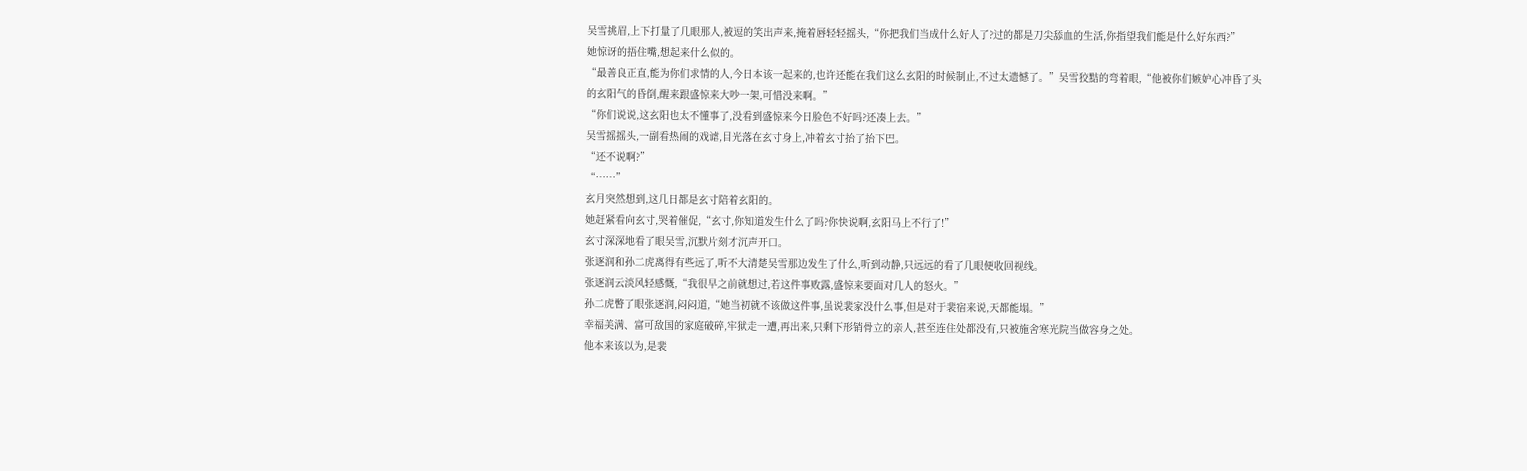吴雪挑眉,上下打量了几眼那人,被逗的笑出声来,掩着唇轻轻摇头,“你把我们当成什么好人了?过的都是刀尖舔血的生活,你指望我们能是什么好东西?”
她惊讶的捂住嘴,想起来什么似的。
“最善良正直,能为你们求情的人,今日本该一起来的,也许还能在我们这么玄阳的时候制止,不过太遗憾了。”吴雪狡黠的弯着眼,“他被你们嫉妒心冲昏了头的玄阳气的昏倒,醒来跟盛惊来大吵一架,可惜没来啊。”
“你们说说,这玄阳也太不懂事了,没看到盛惊来今日脸色不好吗?还凑上去。”
吴雪摇摇头,一副看热闹的戏谑,目光落在玄寸身上,冲着玄寸抬了抬下巴。
“还不说啊?”
“……”
玄月突然想到,这几日都是玄寸陪着玄阳的。
她赶紧看向玄寸,哭着催促,“玄寸,你知道发生什么了吗?你快说啊,玄阳马上不行了!”
玄寸深深地看了眼吴雪,沉默片刻才沉声开口。
张逐润和孙二虎离得有些远了,听不大清楚吴雪那边发生了什么,听到动静,只远远的看了几眼便收回视线。
张逐润云淡风轻感慨,“我很早之前就想过,若这件事败露,盛惊来要面对几人的怒火。”
孙二虎瞥了眼张逐润,闷闷道,“她当初就不该做这件事,虽说裴家没什么事,但是对于裴宿来说,天都能塌。”
幸福美满、富可敌国的家庭破碎,牢狱走一遭,再出来,只剩下形销骨立的亲人,甚至连住处都没有,只被施舍寒光院当做容身之处。
他本来该以为,是裴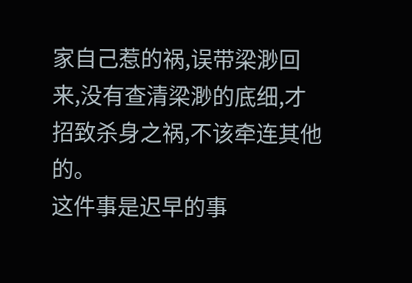家自己惹的祸,误带梁渺回来,没有查清梁渺的底细,才招致杀身之祸,不该牵连其他的。
这件事是迟早的事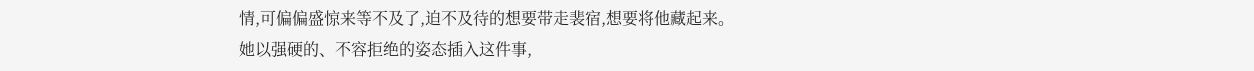情,可偏偏盛惊来等不及了,迫不及待的想要带走裴宿,想要将他藏起来。
她以强硬的、不容拒绝的姿态插入这件事,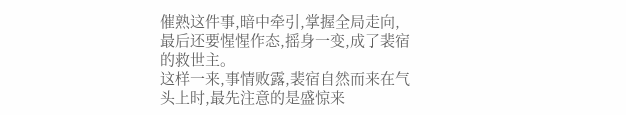催熟这件事,暗中牵引,掌握全局走向,最后还要惺惺作态,摇身一变,成了裴宿的救世主。
这样一来,事情败露,裴宿自然而来在气头上时,最先注意的是盛惊来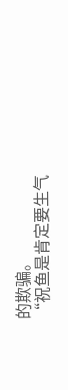的欺骗。
“祝鱼是肯定要生气